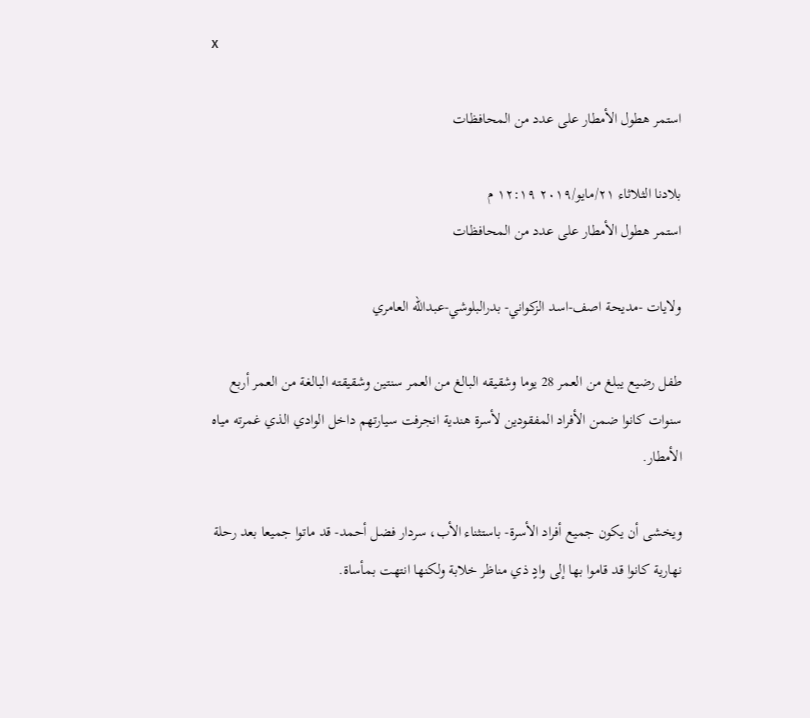x

استمر هطول الأمطار على عدد من المحافظات

بلادنا الثلاثاء ٢١/مايو/٢٠١٩ ١٢:١٩ م
استمر هطول الأمطار على عدد من المحافظات

ولايات -مديحة اصف-اسد الزكواني- بدرالبلوشي-عبدالله العامري

طفل رضيع يبلغ من العمر 28 يوما وشقيقه البالغ من العمر سنتين وشقيقته البالغة من العمر أربع سنوات كانوا ضمن الأفراد المفقودين لأسرة هندية انجرفت سيارتهم داخل الوادي الذي غمرته مياه الأمطار.

ويخشى أن يكون جميع أفراد الأسرة- باستثناء الأب، سردار فضل أحمد- قد ماتوا جميعا بعد رحلة نهارية كانوا قد قاموا بها إلى وادٍ ذي مناظر خلابة ولكنها انتهت بمأساة.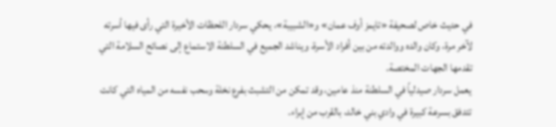في حديث خاص لصحيفة «تايمز أوف عمان» و«الشبيبة»، يحكي سردار اللحظات الأخيرة التي رأى فيها أسرته لآخر مرة، وكان والده ووالدته من بين أفراد الأسرة، ويناشد الجميع في السلطنة الاستماع إلى نصائح السلامة التي تقدمها الجهات المختصة.
يعمل سردار صيدلياً في السلطنة منذ عامين، وقد تمكن من التشبث بفرع نخلة وسحب نفسه من المياه التي كانت تتدفق بسرعة كبيرة في وادي بني خالد، بالقرب من إبراء.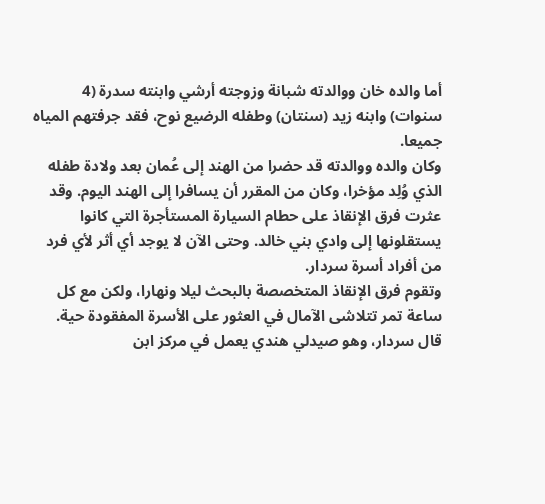أما والده خان ووالدته شبانة وزوجته أرشي وابنته سدرة (4 سنوات) وابنه زيد (سنتان) وطفله الرضيع نوح، فقد جرفتهم المياه جميعا.
وكان والده ووالدته قد حضرا من الهند إلى عُمان بعد ولادة طفله الذي وُلِد مؤخرا، وكان من المقرر أن يسافرا إلى الهند اليوم. وقد عثرت فرق الإنقاذ على حطام السيارة المستأجرة التي كانوا يستقلونها إلى وادي بني خالد. وحتى الآن لا يوجد أي أثر لأي فرد من أفراد أسرة سردار.
وتقوم فرق الإنقاذ المتخصصة بالبحث ليلا ونهارا، ولكن مع كل ساعة تمر تتلاشى الآمال في العثور على الأسرة المفقودة حية. قال سردار، وهو صيدلي هندي يعمل في مركز ابن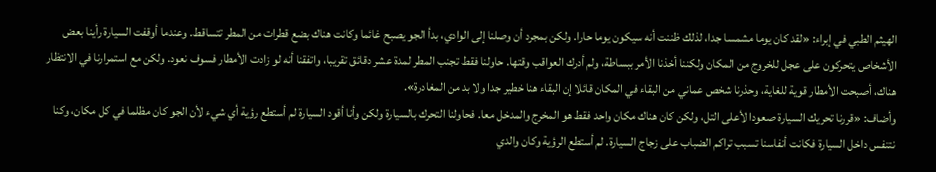الهيثم الطبي في إبراء: «لقد كان يوما مشمسا جدا، لذلك ظننت أنه سيكون يوما حارا. ولكن بمجرد أن وصلنا إلى الوادي، بدأ الجو يصبح غائما وكانت هناك بضع قطرات من المطر تتساقط. وعندما أوقفت السيارة رأينا بعض الأشخاص يتحركون على عجل للخروج من المكان ولكننا أخذنا الأمر ببساطة، ولم أدرك العواقب وقتها. حاولنا فقط تجنب المطر لمدة عشر دقائق تقريبا، واتفقنا أنه لو زادت الأمطار فسوف نعود. ولكن مع استمرارنا في الانتظار هناك، أصبحت الأمطار قوية للغاية، وحذرنا شخص عماني من البقاء في المكان قائلا إن البقاء هنا خطير جدا ولا بد من المغادرة».
وأضاف: «قررنا تحريك السيارة صعودا لأعلى التل، ولكن كان هناك مكان واحد فقط هو المخرج والمدخل معا. فحاولنا التحرك بالسيارة ولكن وأنا أقود السيارة لم أستطع رؤية أي شيء لأن الجو كان مظلما في كل مكان، وكنا نتنفس داخل السيارة فكانت أنفاسنا تسبب تراكم الضباب على زجاج السيارة. لم أستطع الرؤية وكان والدي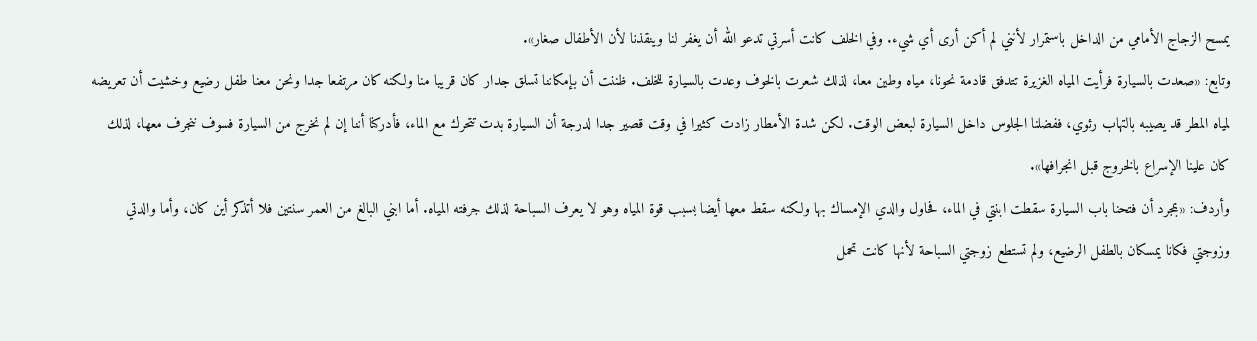يمسح الزجاج الأمامي من الداخل باستمرار لأنني لم أكن أرى أي شيء. وفي الخلف كانت أسرتي تدعو الله أن يغفر لنا وينقذنا لأن الأطفال صغار».
وتابع: «صعدت بالسيارة فرأيت المياه الغزيرة تتدفق قادمة نحونا، مياه وطين معا، لذلك شعرت بالخوف وعدت بالسيارة للخلف. ظننت أن بإمكاننا تسلق جدار كان قريبا منا ولكنه كان مرتفعا جدا ونحن معنا طفل رضيع وخشيت أن تعريضه لمياه المطر قد يصيبه بالتهاب رئوي، ففضلنا الجلوس داخل السيارة لبعض الوقت. لكن شدة الأمطار زادت كثيرا في وقت قصير جدا لدرجة أن السيارة بدت تتحرك مع الماء، فأدركنا أننا إن لم نخرج من السيارة فسوف ننجرف معها، لذلك كان علينا الإسراع بالخروج قبل انجرافها».
وأردف: «بمجرد أن فتحنا باب السيارة سقطت ابنتي في الماء، فحاول والدي الإمساك بها ولكنه سقط معها أيضا بسبب قوة المياه وهو لا يعرف السباحة لذلك جرفته المياه. أما ابني البالغ من العمر سنتين فلا أتذكر أين كان، وأما والدتي وزوجتي فكانا يمسكان بالطفل الرضيع، ولم تستطع زوجتي السباحة لأنها كانت تحمل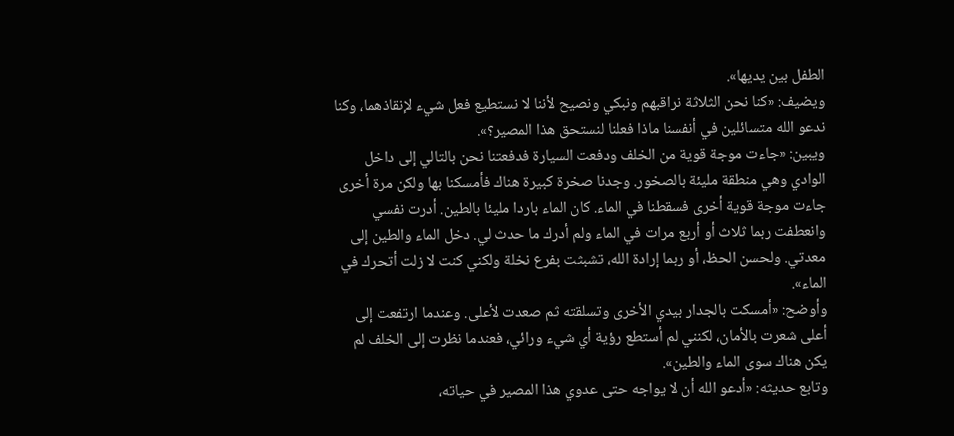الطفل بين يديها».
ويضيف: «كنا نحن الثلاثة نراقبهم ونبكي ونصيح لأننا لا نستطيع فعل شيء لإنقاذهما، وكنا ندعو الله متسائلين في أنفسنا ماذا فعلنا لنستحق هذا المصير؟».
ويبين: «جاءت موجة قوية من الخلف ودفعت السيارة فدفعتنا نحن بالتالي إلى داخل الوادي وهي منطقة مليئة بالصخور. وجدنا صخرة كبيرة هناك فأمسكنا بها ولكن مرة أخرى جاءت موجة قوية أخرى فسقطنا في الماء. كان الماء باردا مليئا بالطين. أدرت نفسي وانعطفت ربما ثلاث أو أربع مرات في الماء ولم أدرك ما حدث لي. دخل الماء والطين إلى معدتي. ولحسن الحظ، أو ربما إرادة الله، تشبثت بفرع نخلة ولكني كنت لا زلت أتحرك في الماء».
وأوضح: «أمسكت بالجدار بيدي الأخرى وتسلقته ثم صعدت لأعلى. وعندما ارتفعت إلى أعلى شعرت بالأمان، لكنني لم أستطع رؤية أي شيء ورائي، فعندما نظرت إلى الخلف لم يكن هناك سوى الماء والطين».
وتابع حديثه: «أدعو الله أن لا يواجه حتى عدوي هذا المصير في حياته،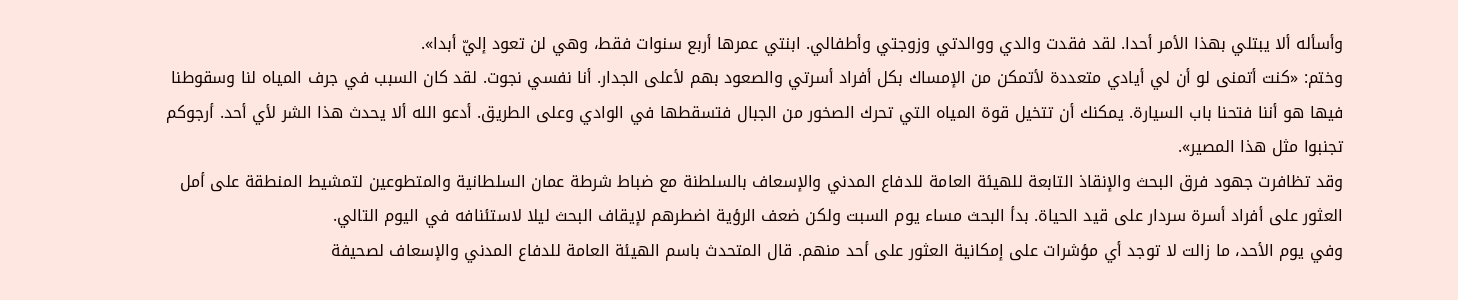وأسأله ألا يبتلي بهذا الأمر أحدا. لقد فقدت والدي ووالدتي وزوجتي وأطفالي. ابنتي عمرها أربع سنوات فقط، وهي لن تعود إليّ أبدا».
وختم: «كنت أتمنى لو أن لي أيادي متعددة لأتمكن من الإمساك بكل أفراد أسرتي والصعود بهم لأعلى الجدار. أنا نفسي نجوت. لقد كان السبب في جرف المياه لنا وسقوطنا فيها هو أننا فتحنا باب السيارة. يمكنك أن تتخيل قوة المياه التي تحرك الصخور من الجبال فتسقطها في الوادي وعلى الطريق. أدعو الله ألا يحدث هذا الشر لأي أحد. أرجوكم تجنبوا مثل هذا المصير».
وقد تظافرت جهود فرق البحث والإنقاذ التابعة للهيئة العامة للدفاع المدني والإسعاف بالسلطنة مع ضباط شرطة عمان السلطانية والمتطوعين لتمشيط المنطقة على أمل العثور على أفراد أسرة سردار على قيد الحياة. بدأ البحث مساء يوم السبت ولكن ضعف الرؤية اضطرهم لإيقاف البحث ليلا لاستئنافه في اليوم التالي.
وفي يوم الأحد، ما زالت لا توجد أي مؤشرات على إمكانية العثور على أحد منهم. قال المتحدث باسم الهيئة العامة للدفاع المدني والإسعاف لصحيفة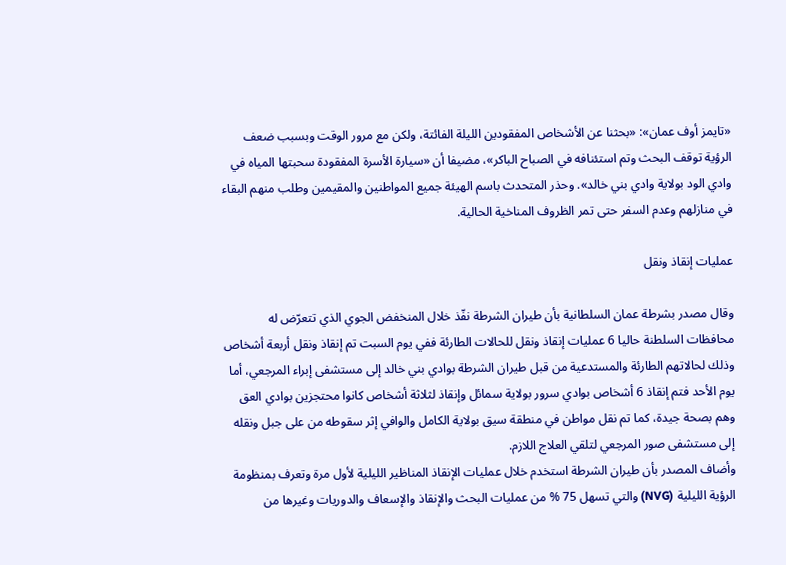«تايمز أوف عمان»: «بحثنا عن الأشخاص المفقودين الليلة الفائتة، ولكن مع مرور الوقت وبسبب ضعف الرؤية توقف البحث وتم استئنافه في الصباح الباكر»، مضيفا أن «سيارة الأسرة المفقودة سحبتها المياه في وادي الود بولاية وادي بني خالد». وحذر المتحدث باسم الهيئة جميع المواطنين والمقيمين وطلب منهم البقاء في منازلهم وعدم السفر حتى تمر الظروف المناخية الحالية.

عمليات إنقاذ ونقل

وقال مصدر بشرطة عمان السلطانية بأن طيران الشرطة نفّذ خلال المنخفض الجوي الذي تتعرّض له محافظات السلطنة حاليا 6 عمليات إنقاذ ونقل للحالات الطارئة ففي يوم السبت تم إنقاذ ونقل أربعة أشخاص وذلك لحالاتهم الطارئة والمستدعية من قبل طيران الشرطة بوادي بني خالد إلى مستشفى إبراء المرجعي، أما يوم الأحد فتم إنقاذ 6 أشخاص بوادي سرور بولاية سمائل وإنقاذ لثلاثة أشخاص كانوا محتجزين بوادي العق وهم بصحة جيدة، كما تم نقل مواطن في منطقة سيق بولاية الكامل والوافي إثر سقوطه من على جبل ونقله إلى مستشفى صور المرجعي لتلقي العلاج اللازم.
وأضاف المصدر بأن طيران الشرطة استخدم خلال عمليات الإنقاذ المناظير الليلية لأول مرة وتعرف بمنظومة الرؤية الليلية (NVG) والتي تسهل 75 % من عمليات البحث والإنقاذ والإسعاف والدوريات وغيرها من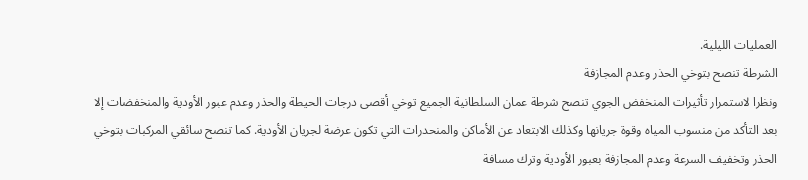العمليات الليلية.
الشرطة تنصح بتوخي الحذر وعدم المجازفة
ونظرا لاستمرار تأثيرات المنخفض الجوي تنصح شرطة عمان السلطانية الجميع توخي أقصى درجات الحيطة والحذر وعدم عبور الأودية والمنخفضات إلا بعد التأكد من منسوب المياه وقوة جريانها وكذلك الابتعاد عن الأماكن والمنحدرات التي تكون عرضة لجريان الأودية. كما تنصح سائقي المركبات بتوخي الحذر وتخفيف السرعة وعدم المجازفة بعبور الأودية وترك مسافة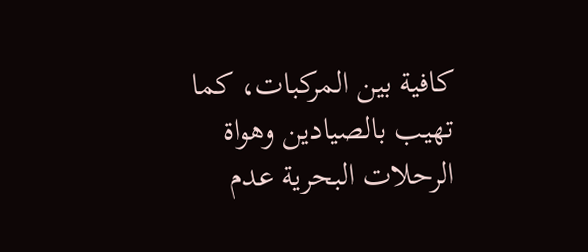كافية بين المركبات، كما تهيب بالصيادين وهواة الرحلات البحرية عدم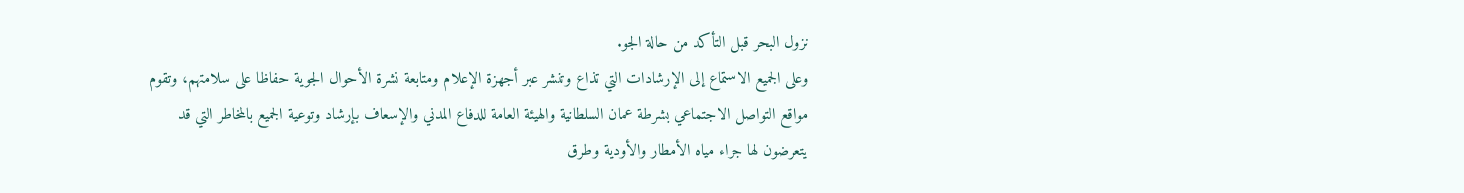نزول البحر قبل التأكد من حالة الجو.
وعلى الجميع الاستماع إلى الإرشادات التي تذاع وتنشر عبر أجهزة الإعلام ومتابعة نشرة الأحوال الجوية حفاظا على سلامتهم، وتقوم مواقع التواصل الاجتماعي بشرطة عمان السلطانية والهيئة العامة للدفاع المدني والإسعاف بإرشاد وتوعية الجميع بالمخاطر التي قد يتعرضون لها جراء مياه الأمطار والأودية وطرق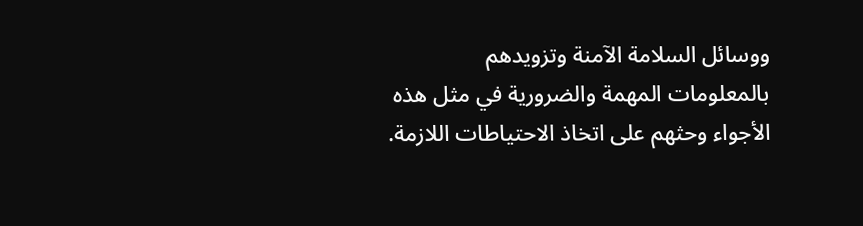ووسائل السلامة الآمنة وتزويدهم بالمعلومات المهمة والضرورية في مثل هذه الأجواء وحثهم على اتخاذ الاحتياطات اللازمة.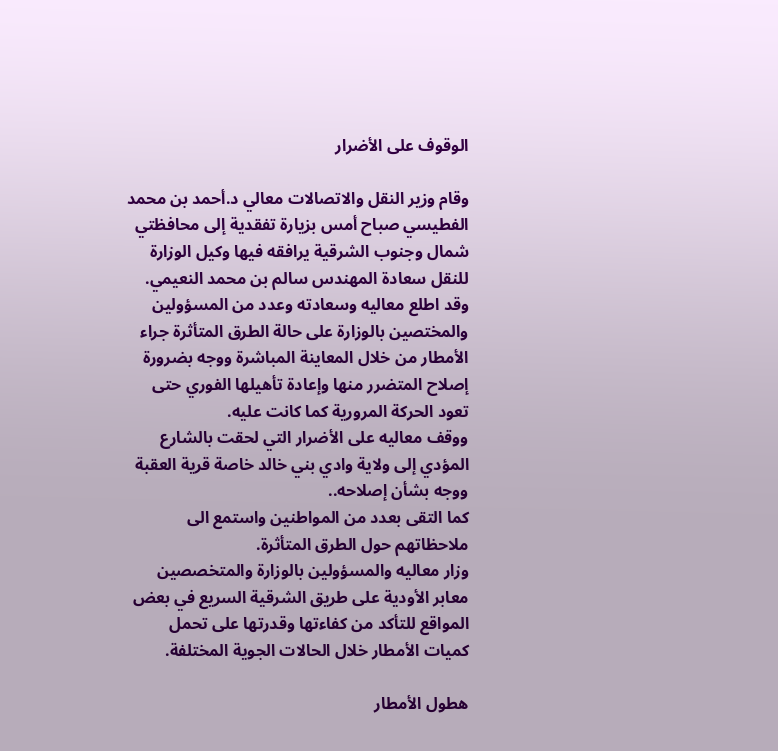الوقوف على الأضرار

وقام وزير النقل والاتصالات معالي د.أحمد بن محمد الفطيسي صباح أمس بزيارة تفقدية إلى محافظتي شمال وجنوب الشرقية يرافقه فيها وكيل الوزارة للنقل سعادة المهندس سالم بن محمد النعيمي.
وقد اطلع معاليه وسعادته وعدد من المسؤولين والمختصين بالوزارة على حالة الطرق المتأثرة جراء الأمطار من خلال المعاينة المباشرة ووجه بضرورة إصلاح المتضرر منها وإعادة تأهيلها الفوري حتى تعود الحركة المرورية كما كانت عليه.
ووقف معاليه على الأضرار التي لحقت بالشارع المؤدي إلى ولاية وادي بني خالد خاصة قرية العقبة ووجه بشأن إصلاحه..
كما التقى بعدد من المواطنين واستمع الى ملاحظاتهم حول الطرق المتأثرة.
وزار معاليه والمسؤولين بالوزارة والمتخصصين معابر الأودية على طريق الشرقية السريع في بعض المواقع للتأكد من كفاءتها وقدرتها على تحمل كميات الأمطار خلال الحالات الجوية المختلفة.

هطول الأمطار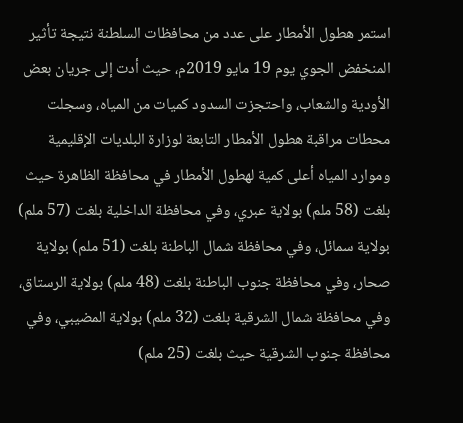استمر هطول الأمطار على عدد من محافظات السلطنة نتيجة تأثير المنخفض الجوي يوم 19 مايو 2019م، حيث أدت إلى جريان بعض الأودية والشعاب، واحتجزت السدود كميات من المياه، وسجلت محطات مراقبة هطول الأمطار التابعة لوزارة البلديات الإقليمية وموارد المياه أعلى كمية لهطول الأمطار في محافظة الظاهرة حيث بلغت (58 ملم) بولاية عبري، وفي محافظة الداخلية بلغت (57 ملم) بولاية سمائل، وفي محافظة شمال الباطنة بلغت (51 ملم) بولاية صحار، وفي محافظة جنوب الباطنة بلغت (48 ملم) بولاية الرستاق، وفي محافظة شمال الشرقية بلغت (32 ملم) بولاية المضيبي، وفي محافظة جنوب الشرقية حيث بلغت (25 ملم)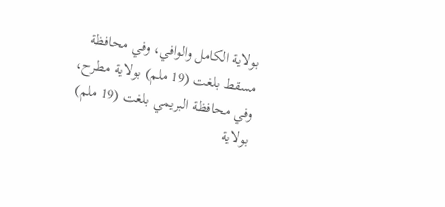بولاية الكامل والوافي، وفي محافظة مسقط بلغت (19 ملم) بولاية مطرح، وفي محافظة البريمي بلغت (19 ملم) بولاية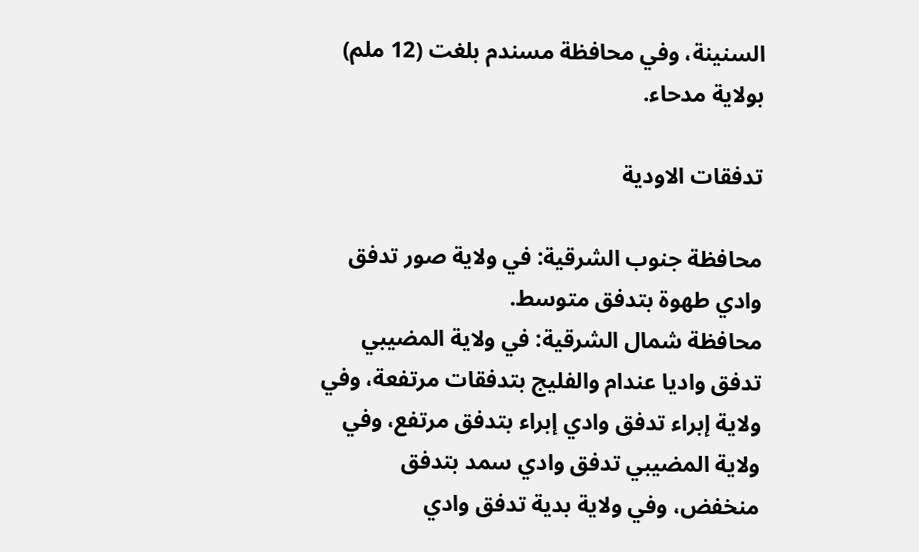السنينة، وفي محافظة مسندم بلغت (12 ملم) بولاية مدحاء.

تدفقات الاودية

محافظة جنوب الشرقية: في ولاية صور تدفق وادي طهوة بتدفق متوسط.
محافظة شمال الشرقية: في ولاية المضيبي تدفق واديا عندام والفليج بتدفقات مرتفعة، وفي ولاية إبراء تدفق وادي إبراء بتدفق مرتفع، وفي ولاية المضيبي تدفق وادي سمد بتدفق منخفض، وفي ولاية بدية تدفق وادي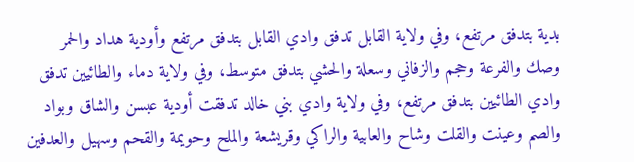بدية بتدفق مرتفع، وفي ولاية القابل تدفق وادي القابل بتدفق مرتفع وأودية هداد والحمر وصك والفرعة وحجم والزفاني وسعلة والحشي بتدفق متوسط، وفي ولاية دماء والطائيين تدفق وادي الطائيين بتدفق مرتفع، وفي ولاية وادي بني خالد تدفقت أودية عبسن والشاق وبواد والصم وعينت والقلت وشاح والعابية والراكي وقريشعة والملح وحويمة والقحم وسهيل والعدفين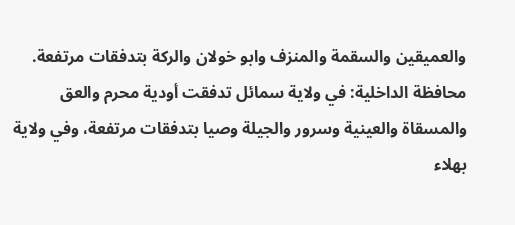والعميقين والسقمة والمنزف وابو خولان والركة بتدفقات مرتفعة.
محافظة الداخلية: في ولاية سمائل تدفقت أودية محرم والعق والمسقاة والعينية وسرور والجيلة وصيا بتدفقات مرتفعة، وفي ولاية بهلاء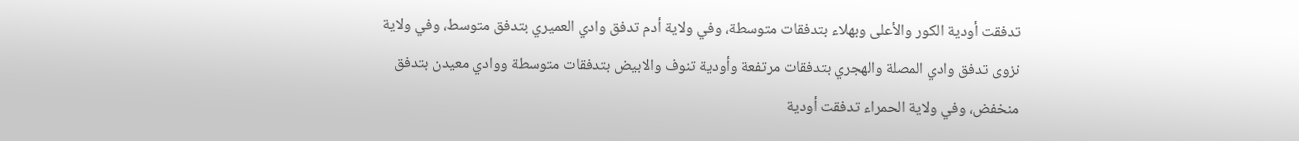تدفقت أودية الكور والأعلى وبهلاء بتدفقات متوسطة، وفي ولاية أدم تدفق وادي العميري بتدفق متوسط، وفي ولاية نزوى تدفق وادي المصلة والهجري بتدفقات مرتفعة وأودية تنوف والابيض بتدفقات متوسطة ووادي معيدن بتدفق منخفض، وفي ولاية الحمراء تدفقت أودية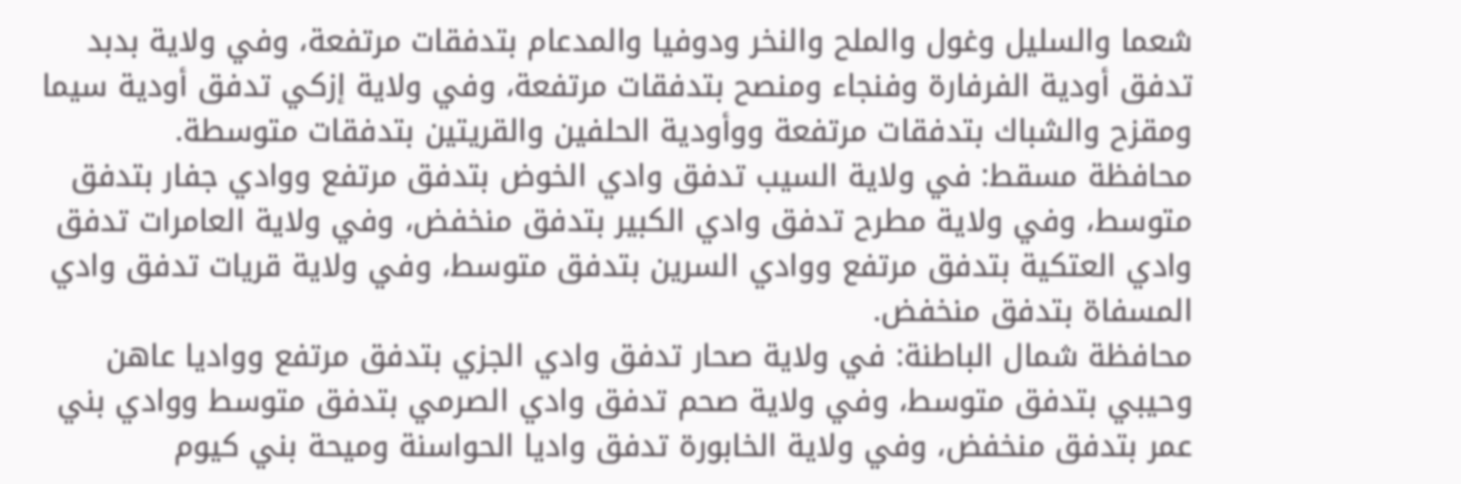شعما والسليل وغول والملح والنخر ودوفيا والمدعام بتدفقات مرتفعة، وفي ولاية بدبد تدفق أودية الفرفارة وفنجاء ومنصح بتدفقات مرتفعة، وفي ولاية إزكي تدفق أودية سيما ومقزح والشباك بتدفقات مرتفعة ووأودية الحلفين والقريتين بتدفقات متوسطة.
محافظة مسقط: في ولاية السيب تدفق وادي الخوض بتدفق مرتفع ووادي جفار بتدفق متوسط، وفي ولاية مطرح تدفق وادي الكبير بتدفق منخفض، وفي ولاية العامرات تدفق وادي العتكية بتدفق مرتفع ووادي السرين بتدفق متوسط، وفي ولاية قريات تدفق وادي المسفاة بتدفق منخفض.
محافظة شمال الباطنة: في ولاية صحار تدفق وادي الجزي بتدفق مرتفع وواديا عاهن وحيبي بتدفق متوسط، وفي ولاية صحم تدفق وادي الصرمي بتدفق متوسط ووادي بني عمر بتدفق منخفض، وفي ولاية الخابورة تدفق واديا الحواسنة وميحة بني كيوم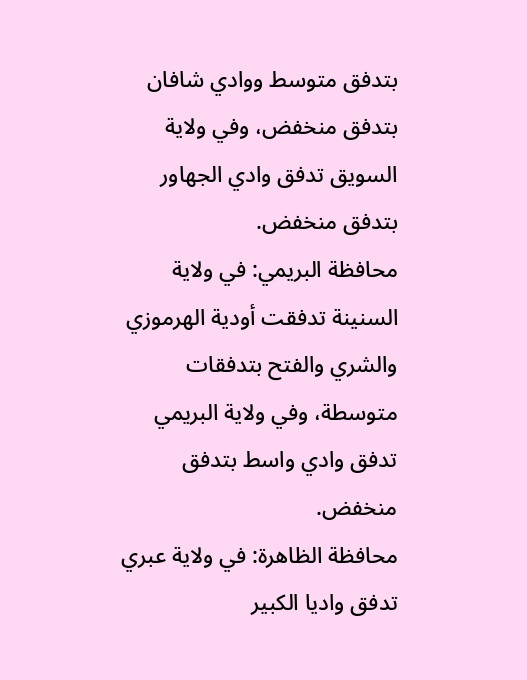بتدفق متوسط ووادي شافان بتدفق منخفض، وفي ولاية السويق تدفق وادي الجهاور بتدفق منخفض.
محافظة البريمي: في ولاية السنينة تدفقت أودية الهرموزي والشري والفتح بتدفقات متوسطة، وفي ولاية البريمي تدفق وادي واسط بتدفق منخفض.
محافظة الظاهرة: في ولاية عبري تدفق واديا الكبير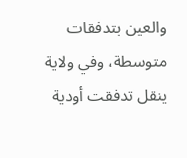والعين بتدفقات متوسطة، وفي ولاية ينقل تدفقت أودية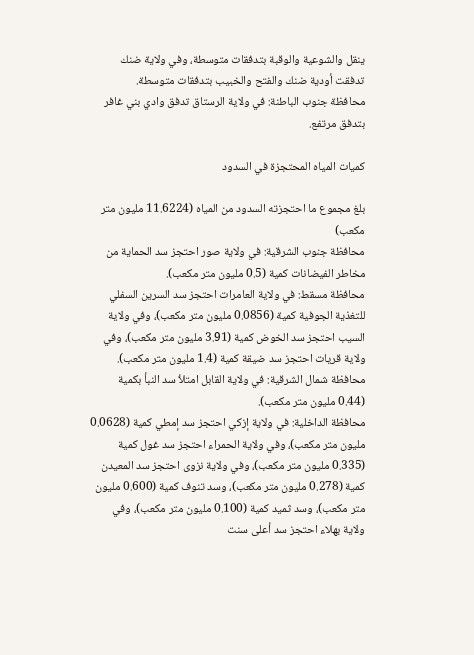ينقل والشوعية والوقبة بتدفقات متوسطة، وفي ولاية ضنك تدفقت أودية ضنك والفتح والخبيب بتدفقات متوسطة.
محافظة جنوب الباطنة: في ولاية الرستاق تدفق وادي بني غافر بتدفق مرتفع.

كميات المياه المحتجزة في السدود

بلغ مجموع ما احتجزته السدود من المياه (11.6224 مليون متر مكعب)
محافظة جنوب الشرقية: في ولاية صور احتجز سد الحماية من مخاطر الفيضانات كمية (0.5 مليون متر مكعب).
محافظة مسقط: في ولاية العامرات احتجز سد السرين السفلي للتغذية الجوفية كمية (0.0856 مليون متر مكعب)، وفي ولاية السيب احتجز سد الخوض كمية (3.91 مليون متر مكعب)، وفي ولاية قريات احتجز سد ضيقة كمية (1.4 مليون متر مكعب).
محافظة شمال الشرقية: في ولاية القابل امتلأ سد النبأ بكمية (0.44 مليون متر مكعب).
محافظة الداخلية: في ولاية إزكي احتجز سد إمطي كمية (0.0628 مليون متر مكعب)، وفي ولاية الحمراء احتجز سد غول كمية (0.335 مليون متر مكعب)، وفي ولاية نزوى احتجز سد المعيدن كمية (0.278 مليون متر مكعب)، وسد تنوف كمية (0.600 مليون متر مكعب)، وسد ثميد كمية (0.100 مليون متر مكعب)، وفي ولاية بهلاء احتجز سد أعلى سنت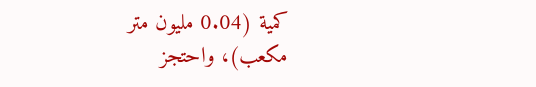كمية (0.04 مليون متر مكعب)، واحتجز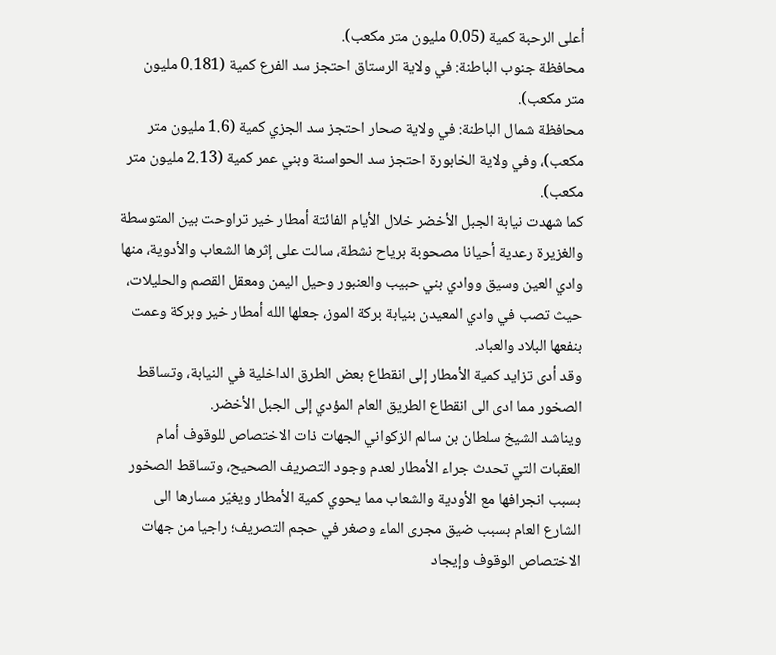أعلى الرحبة كمية (0.05 مليون متر مكعب).
محافظة جنوب الباطنة: في ولاية الرستاق احتجز سد الفرع كمية (0.181 مليون متر مكعب).
محافظة شمال الباطنة: في ولاية صحار احتجز سد الجزي كمية (1.6 مليون متر مكعب)، وفي ولاية الخابورة احتجز سد الحواسنة وبني عمر كمية (2.13 مليون متر مكعب).
كما شهدت نيابة الجبل الأخضر خلال الأيام الفائتة أمطار خير تراوحت بين المتوسطة والغزيرة رعدية أحيانا مصحوبة برياح نشطة، سالت على إثرها الشعاب والأدوية، منها وادي العين وسيق ووادي بني حبيب والعنبور وحيل اليمن ومعقل القصم والحليلات، حيث تصب في وادي المعيدن بنيابة بركة الموز، جعلها الله أمطار خير وبركة وعمت بنفعها البلاد والعباد.
وقد أدى تزايد كمية الأمطار إلى انقطاع بعض الطرق الداخلية في النيابة، وتساقط الصخور مما ادى الى انقطاع الطريق العام المؤدي إلى الجبل الأخضر.
ويناشد الشيخ سلطان بن سالم الزكواني الجهات ذات الاختصاص للوقوف أمام العقبات التي تحدث جراء الأمطار لعدم وجود التصريف الصحيح، وتساقط الصخور بسبب انجرافها مع الأودية والشعاب مما يحوي كمية الأمطار ويغيّر مسارها الى الشارع العام بسبب ضيق مجرى الماء وصغر في حجم التصريف؛ راجيا من جهات الاختصاص الوقوف وإيجاد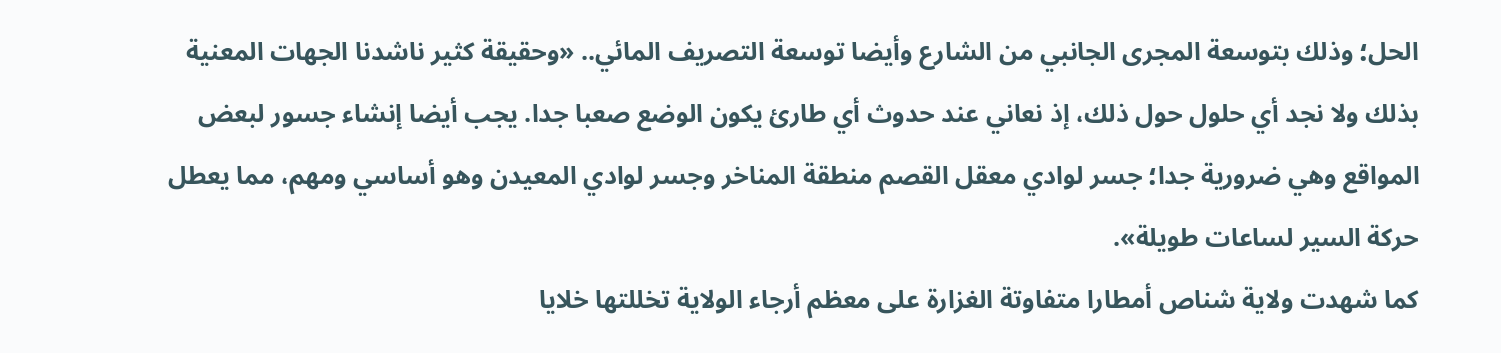الحل؛ وذلك بتوسعة المجرى الجانبي من الشارع وأيضا توسعة التصريف المائي.. «وحقيقة كثير ناشدنا الجهات المعنية بذلك ولا نجد أي حلول حول ذلك، إذ نعاني عند حدوث أي طارئ يكون الوضع صعبا جدا. يجب أيضا إنشاء جسور لبعض المواقع وهي ضرورية جدا؛ جسر لوادي معقل القصم منطقة المناخر وجسر لوادي المعيدن وهو أساسي ومهم، مما يعطل حركة السير لساعات طويلة».
كما شهدت ولاية شناص أمطارا متفاوتة الغزارة على معظم أرجاء الولاية تخللتها خلايا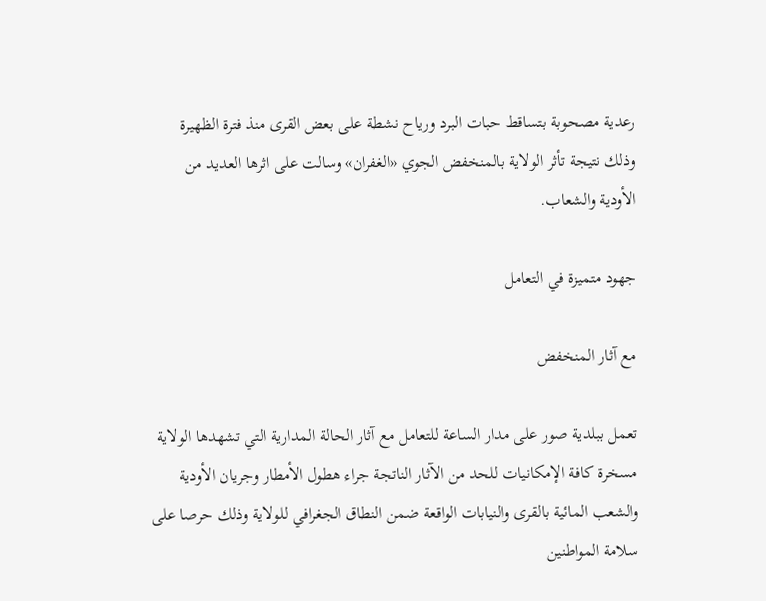رعدية مصحوبة بتساقط حبات البرد ورياح نشطة على بعض القرى منذ فترة الظهيرة وذلك نتيجة تأثر الولاية بالمنخفض الجوي «الغفران» وسالت على اثرها العديد من الأودية والشعاب.

جهود متميزة في التعامل

مع آثار المنخفض

تعمل ببلدية صور على مدار الساعة للتعامل مع آثار الحالة المدارية التي تشهدها الولاية مسخرة كافة الإمكانيات للحد من الآثار الناتجة جراء هطول الأمطار وجريان الأودية والشعب المائية بالقرى والنيابات الواقعة ضمن النطاق الجغرافي للولاية وذلك حرصا على سلامة المواطنين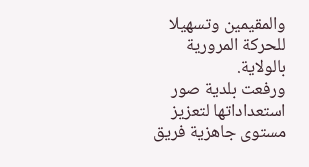والمقيمين وتسهيلا للحركة المرورية بالولاية.
ورفعت بلدية صور استعداداتها لتعزيز مستوى جاهزية فريق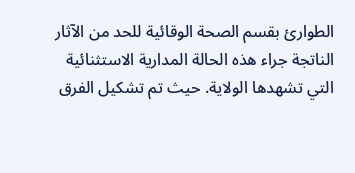الطوارئ بقسم الصحة الوقائية للحد من الآثار الناتجة جراء هذه الحالة المدارية الاستثنائية التي تشهدها الولاية. حيث تم تشكيل الفرق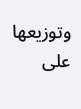وتوزيعها على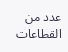عدد من القطاعات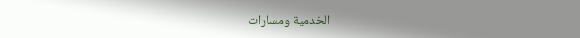الخدمية ومسارات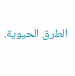الطرق الحيوية.